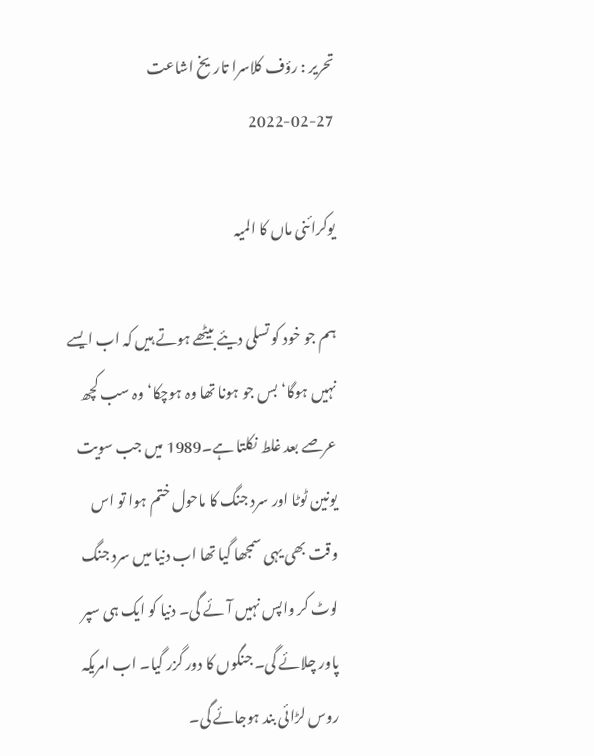تحریر : رؤف کلاسرا تاریخ اشاعت     27-02-2022

یوکرائنی ماں کا المیہ

ہم جو خود کو تسلی دیئے بیٹھے ہوتے ہیں کہ اب ایسے نہیں ہوگا‘ بس جو ہونا تھا وہ ہوچکا‘ وہ سب کچھ عرصے بعد غلط نکلتا ہے۔1989 میں جب سویت یونین ٹوٹا اور سرد جنگ کا ماحول ختم ہوا تو اس وقت بھی یہی سمجھا گیا تھا اب دنیا میں سرد جنگ لوٹ کر واپس نہیں آئے گی۔ دنیا کو ایک ہی سپر پاور چلائے گی۔ جنگوں کا دور گزر گیا۔ اب امریکہ روس لڑائی بند ہوجائے گی۔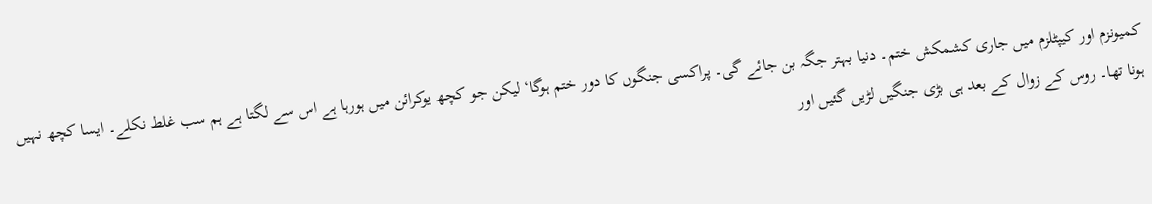کمیونزم اور کیپٹلزم میں جاری کشمکش ختم۔ دنیا بہتر جگہ بن جائے گی۔ پراکسی جنگوں کا دور ختم ہوگا‘ لیکن جو کچھ یوکرائن میں ہورہا ہے اس سے لگتا ہے ہم سب غلط نکلے۔ ایسا کچھ نہیں ہونا تھا۔ روس کے زوال کے بعد ہی بڑی جنگیں لڑیں گئیں اور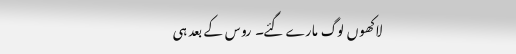لاکھوں لوگ مارے گئے۔ روس کے بعد ہی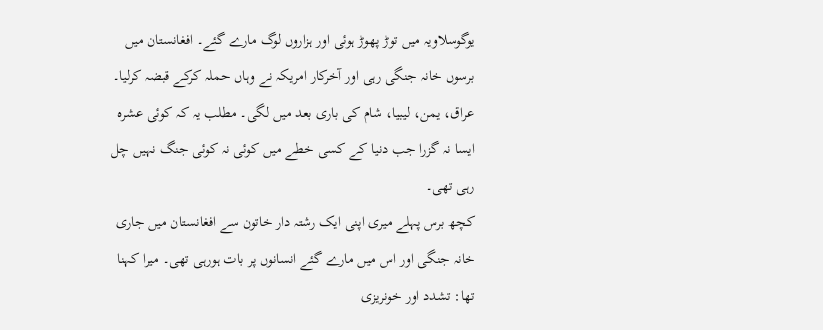یوگوسلاویہ میں توڑ پھوڑ ہوئی اور ہزاروں لوگ مارے گئے۔ افغانستان میں برسوں خانہ جنگی رہی اور آخرکار امریکہ نے وہاں حملہ کرکے قبضہ کرلیا۔ عراق، یمن، لیبیا، شام کی باری بعد میں لگی۔ مطلب یہ کہ کوئی عشرہ ایسا نہ گزرا جب دنیا کے کسی خطے میں کوئی نہ کوئی جنگ نہیں چل رہی تھی۔
کچھ برس پہلے میری اپنی ایک رشتہ دار خاتون سے افغانستان میں جاری خانہ جنگی اور اس میں مارے گئے انسانوں پر بات ہورہی تھی۔ میرا کہنا تھا: تشدد اور خونریزی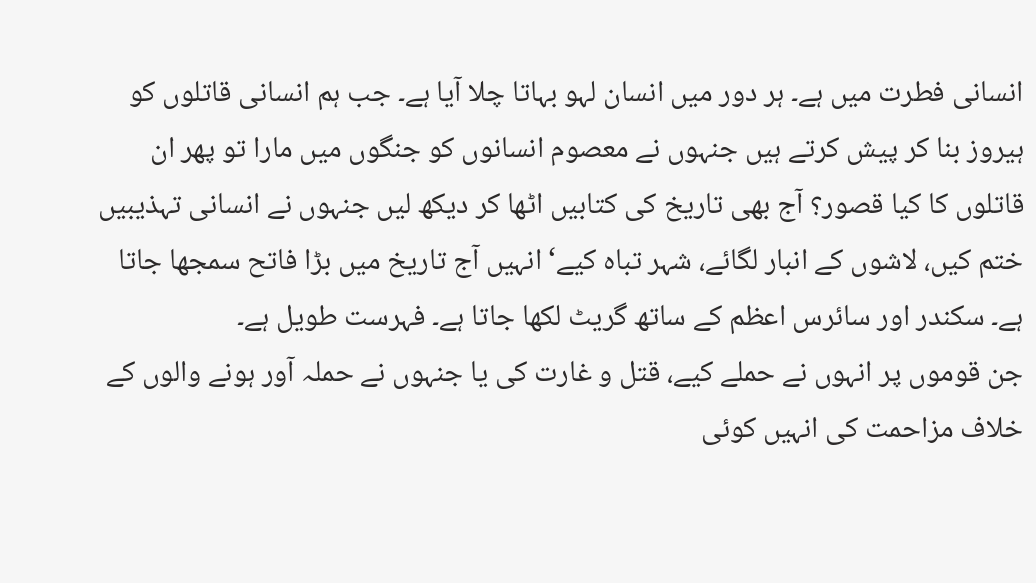انسانی فطرت میں ہے۔ ہر دور میں انسان لہو بہاتا چلا آیا ہے۔ جب ہم انسانی قاتلوں کو ہیروز بنا کر پیش کرتے ہیں جنہوں نے معصوم انسانوں کو جنگوں میں مارا تو پھر ان قاتلوں کا کیا قصور؟ آج بھی تاریخ کی کتابیں اٹھا کر دیکھ لیں جنہوں نے انسانی تہذیبیں ختم کیں، لاشوں کے انبار لگائے، شہر تباہ کیے‘ انہیں آج تاریخ میں بڑا فاتح سمجھا جاتا ہے۔ سکندر اور سائرس اعظم کے ساتھ گریٹ لکھا جاتا ہے۔ فہرست طویل ہے۔
جن قوموں پر انہوں نے حملے کیے، قتل و غارت کی یا جنہوں نے حملہ آور ہونے والوں کے خلاف مزاحمت کی انہیں کوئی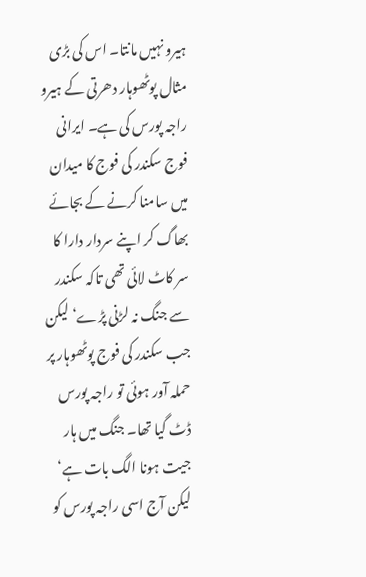ہیرو نہیں مانتا۔ اس کی بڑی مثال پوٹھوہار دھرتی کے ہیرو راجہ پورس کی ہے۔ ایرانی فوج سکندر کی فوج کا میدان میں سامنا کرنے کے بجائے بھاگ کر اپنے سردار دارا کا سر کاٹ لائی تھی تاکہ سکندر سے جنگ نہ لڑنی پڑے‘ لیکن جب سکندر کی فوج پوٹھوہار پر حملہ آور ہوئی تو راجہ پورس ڈٹ گیا تھا۔ جنگ میں ہار جیت ہونا الگ بات ہے‘ لیکن آج اسی راجہ پورس کو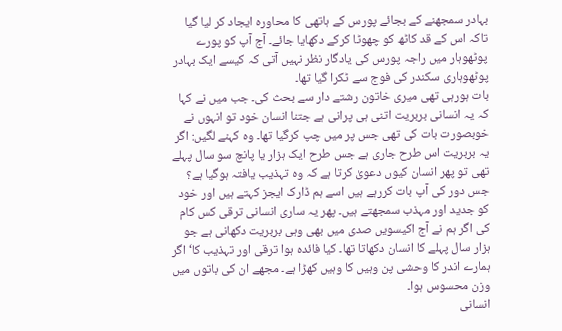بہادر سمجھنے کے بجائے پورس کے ہاتھی کا محاورہ ایجاد کر لیا گیا تاکہ اس کے قد کاٹھ کو چھوٹا کرکے دکھایا جائے۔ آج آپ کو پورے پوٹھوہار میں راجہ پورس کی یادگار نظر نہیں آتی کہ کیسے ایک بہادر پوٹھوہاری سکندر کی فوج سے ٹکرا گیا تھا۔
بات ہورہی تھی میری خاتون رشتے دار سے بحث کی۔ جب میں نے کہا کہ یہ انسانی بربریت اتنی ہی پرانی ہے جتنا انسان خود تو انہوں نے خوبصورت بات کی تھی جس پر میں چپ کرگیا تھا۔ وہ کہنے لگیں: اگر یہ بربریت اس طرح جاری ہے جس طرح ایک ہزار یا پانچ سو سال پہلے تھی تو پھر انسان کیوں دعویٰ کرتا ہے کہ وہ تہذیب یافتہ ہوگیا ہے؟ جس دور کی آپ بات کررہے ہیں اسے ہم ڈارک ایجز کہتے ہیں اور خود کو جدید اور مہذب سمجھتے ہیں۔ پھر یہ ساری انسانی ترقی کس کام کی اگر ہم نے آج اکیسویں صدی میں بھی وہی بربریت دکھانی ہے جو ہزار سال پہلے کا انسان دکھاتا تھا۔ کیا فائدہ ہوا ترقی اور تہذیب کا‘ اگر ہمارے اندر کا وحشی پن وہیں کا وہیں کھڑا ہے۔ مجھے ان کی باتوں میں وزن محسوس ہوا۔
انسانی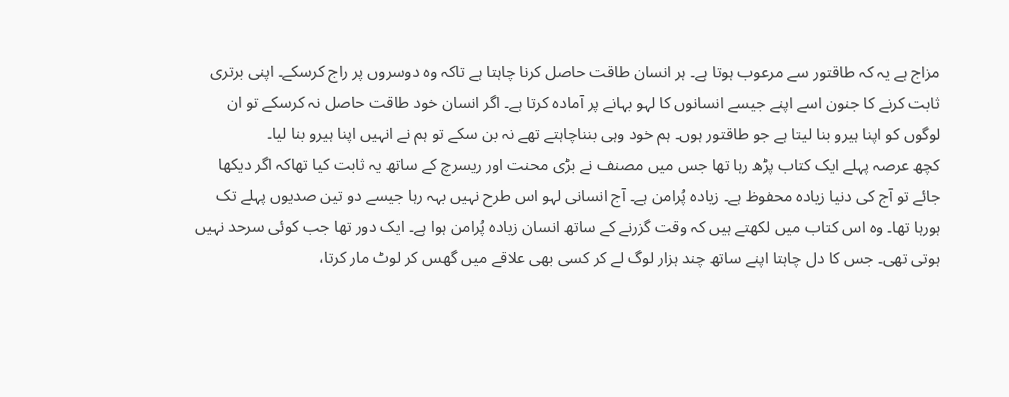مزاج ہے یہ کہ طاقتور سے مرعوب ہوتا ہے۔ ہر انسان طاقت حاصل کرنا چاہتا ہے تاکہ وہ دوسروں پر راج کرسکے۔ اپنی برتری ثابت کرنے کا جنون اسے اپنے جیسے انسانوں کا لہو بہانے پر آمادہ کرتا ہے۔ اگر انسان خود طاقت حاصل نہ کرسکے تو ان لوگوں کو اپنا ہیرو بنا لیتا ہے جو طاقتور ہوں۔ ہم خود وہی بنناچاہتے تھے نہ بن سکے تو ہم نے انہیں اپنا ہیرو بنا لیا۔
کچھ عرصہ پہلے ایک کتاب پڑھ رہا تھا جس میں مصنف نے بڑی محنت اور ریسرچ کے ساتھ یہ ثابت کیا تھاکہ اگر دیکھا جائے تو آج کی دنیا زیادہ محفوظ ہے۔ زیادہ پُرامن ہے۔ آج انسانی لہو اس طرح نہیں بہہ رہا جیسے دو تین صدیوں پہلے تک ہورہا تھا۔ وہ اس کتاب میں لکھتے ہیں کہ وقت گزرنے کے ساتھ انسان زیادہ پُرامن ہوا ہے۔ ایک دور تھا جب کوئی سرحد نہیں ہوتی تھی۔ جس کا دل چاہتا اپنے ساتھ چند ہزار لوگ لے کر کسی بھی علاقے میں گھس کر لوٹ مار کرتا،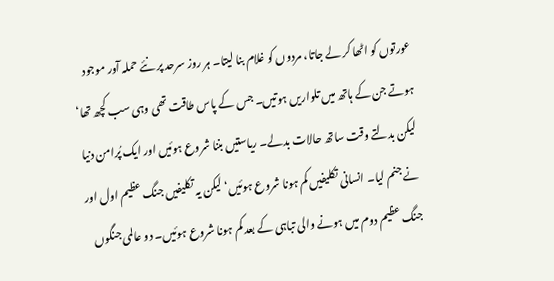عورتوں کو اٹھا کر لے جاتا، مردوں کو غلام بنا لیتا۔ ہر روز سرحد پر نئے حملہ آور موجود ہوتے جن کے ہاتھ میں تلواریں ہوتیں۔ جس کے پاس طاقت تھی وہی سب کچھ تھا‘ لیکن بدلتے وقت ساتھ حالات بدلے۔ ریاستیں بننا شروع ہوئیں اور ایک پُرامن دنیا نے جنم لیا۔ انسانی تکلیفیں کم ہونا شروع ہوئیں‘ لیکن یہ تکلیفیں جنگ عظیم اول اور جنگ عظیم دوم میں ہونے والی تباہی کے بعد کم ہونا شروع ہوئیں۔ دو عالمی جنگوں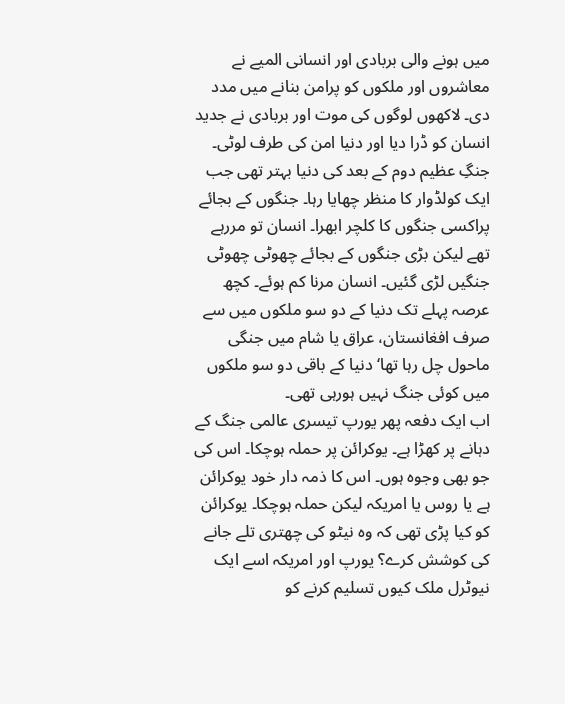میں ہونے والی بربادی اور انسانی المیے نے معاشروں اور ملکوں کو پرامن بنانے میں مدد دی۔ لاکھوں لوگوں کی موت اور بربادی نے جدید انسان کو ڈرا دیا اور دنیا امن کی طرف لوٹی۔ جنگِ عظیم دوم کے بعد کی دنیا بہتر تھی جب ایک کولڈوار کا منظر چھایا رہا۔ جنگوں کے بجائے پراکسی جنگوں کا کلچر ابھرا۔ انسان تو مررہے تھے لیکن بڑی جنگوں کے بجائے چھوٹی چھوٹی جنگیں لڑی گئیں۔ انسان مرنا کم ہوئے۔ کچھ عرصہ پہلے تک دنیا کے دو سو ملکوں میں سے صرف افغانستان، عراق یا شام میں جنگی ماحول چل رہا تھا‘ دنیا کے باقی دو سو ملکوں میں کوئی جنگ نہیں ہورہی تھی۔
اب ایک دفعہ پھر یورپ تیسری عالمی جنگ کے دہانے پر کھڑا ہے۔ یوکرائن پر حملہ ہوچکا۔ اس کی جو بھی وجوہ ہوں۔ اس کا ذمہ دار خود یوکرائن ہے یا روس یا امریکہ لیکن حملہ ہوچکا۔ یوکرائن کو کیا پڑی تھی کہ وہ نیٹو کی چھتری تلے جانے کی کوشش کرے؟ یورپ اور امریکہ اسے ایک نیوٹرل ملک کیوں تسلیم کرنے کو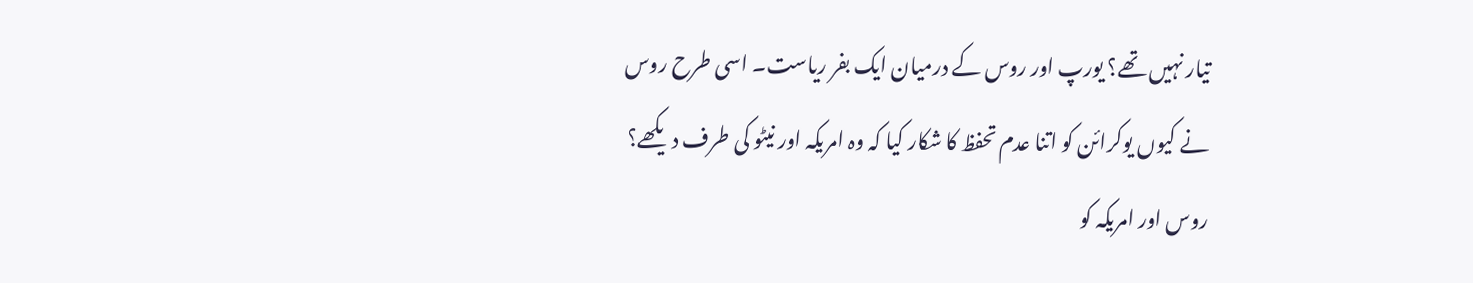تیار نہیں تھے؟ یورپ اور روس کے درمیان ایک بفر ریاست۔ اسی طرح روس نے کیوں یوکرائن کو اتنا عدم تحفظ کا شکار کیا کہ وہ امریکہ اور نیٹو کی طرف دیکھے؟ روس اور امریکہ کو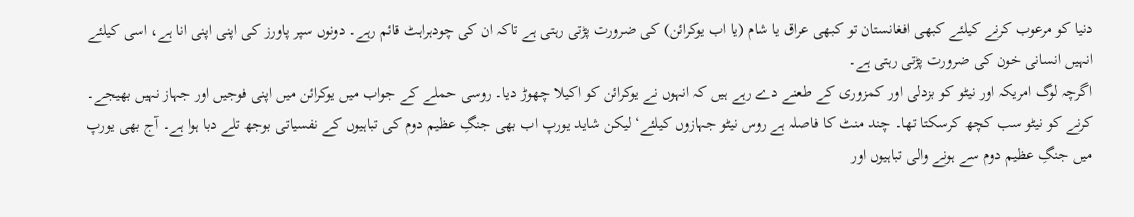دنیا کو مرعوب کرنے کیلئے کبھی افغانستان تو کبھی عراق یا شام (یا اب یوکرائن) کی ضرورت پڑتی رہتی ہے تاکہ ان کی چودہراہٹ قائم رہے۔ دونوں سپر پاورز کی اپنی اپنی انا ہے، اسی کیلئے انہیں انسانی خون کی ضرورت پڑتی رہتی ہے۔
اگرچہ لوگ امریکہ اور نیٹو کو بزدلی اور کمزوری کے طعنے دے رہے ہیں کہ انہوں نے یوکرائن کو اکیلا چھوڑ دیا۔ روسی حملے کے جواب میں یوکرائن میں اپنی فوجیں اور جہاز نہیں بھیجے۔ کرنے کو نیٹو سب کچھ کرسکتا تھا۔ چند منٹ کا فاصلہ ہے روس نیٹو جہازوں کیلئے‘ لیکن شاید یورپ اب بھی جنگِ عظیم دوم کی تباہیوں کے نفسیاتی بوجھ تلے دبا ہوا ہے۔ آج بھی یورپ میں جنگِ عظیم دوم سے ہونے والی تباہیوں اور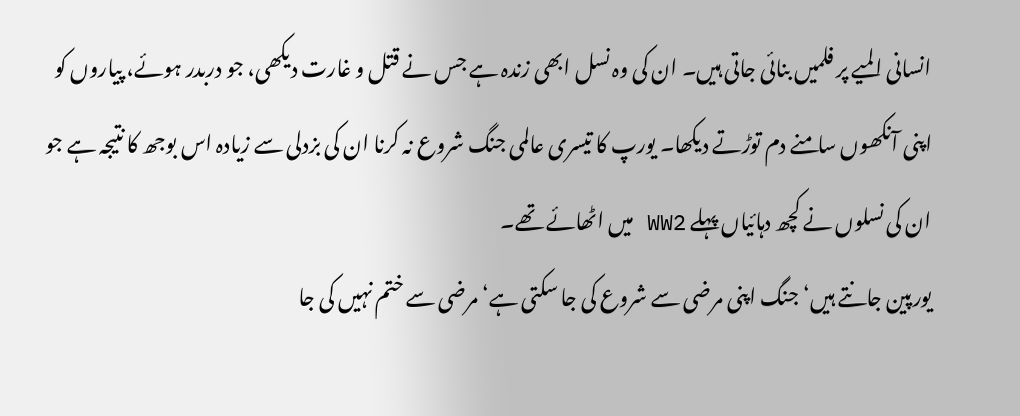انسانی المیے پر فلمیں بنائی جاتی ہیں۔ ان کی وہ نسل ابھی زندہ ہے جس نے قتل و غارت دیکھی، جو دربدر ہوئے، پیاروں کو اپنی آنکھوں سامنے دم توڑتے دیکھا۔ یورپ کا تیسری عالمی جنگ شروع نہ کرنا ان کی بزدلی سے زیادہ اس بوجھ کا نتیجہ ہے جو ان کی نسلوں نے کچھ دہائیاں پہلے WW2 میں اٹھائے تھے۔
یورپین جانتے ہیں‘ جنگ اپنی مرضی سے شروع کی جا سکتی ہے‘ مرضی سے ختم نہیں کی جا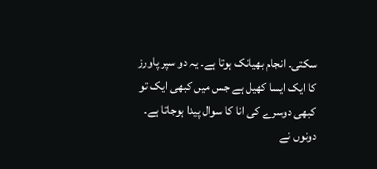سکتی۔ انجام بھیانک ہوتا ہے۔ یہ دو سپر پاورز کا ایک ایسا کھیل ہے جس میں کبھی ایک تو کبھی دوسرے کی انا کا سوال پیدا ہوجاتا ہے۔ دونوں نے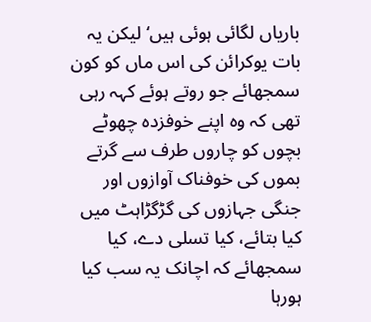باریاں لگائی ہوئی ہیں‘ لیکن یہ بات یوکرائن کی اس ماں کو کون سمجھائے جو روتے ہوئے کہہ رہی تھی کہ وہ اپنے خوفزدہ چھوٹے بچوں کو چاروں طرف سے گرتے بموں کی خوفناک آوازوں اور جنگی جہازوں کی گڑگڑاہٹ میں کیا بتائے، کیا تسلی دے، کیا سمجھائے کہ اچانک یہ سب کیا ہورہا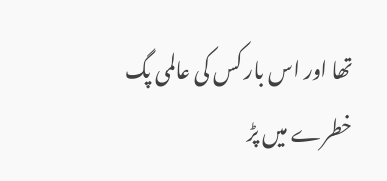تھا اور اس بار کس کی عالمی پگ خطرے میں پڑ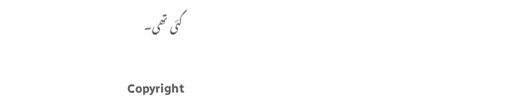گئی تھی۔

Copyright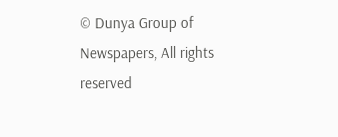© Dunya Group of Newspapers, All rights reserved